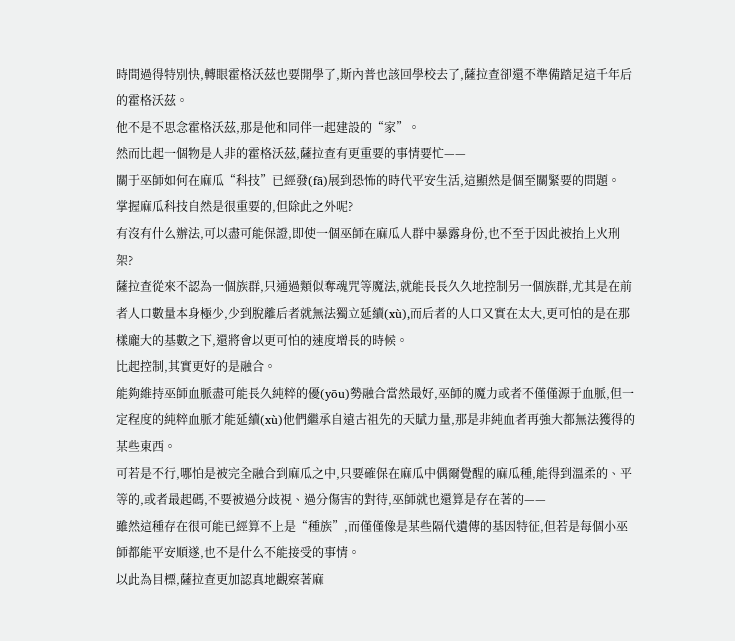時間過得特別快,轉眼霍格沃茲也要開學了,斯內普也該回學校去了,薩拉查卻還不準備踏足這千年后的霍格沃茲。
他不是不思念霍格沃茲,那是他和同伴一起建設的“家”。
然而比起一個物是人非的霍格沃茲,薩拉查有更重要的事情要忙——
關于巫師如何在麻瓜“科技”已經發(fā)展到恐怖的時代平安生活,這顯然是個至關緊要的問題。
掌握麻瓜科技自然是很重要的,但除此之外呢?
有沒有什么辦法,可以盡可能保證,即使一個巫師在麻瓜人群中暴露身份,也不至于因此被抬上火刑架?
薩拉查從來不認為一個族群,只通過類似奪魂咒等魔法,就能長長久久地控制另一個族群,尤其是在前者人口數量本身極少,少到脫離后者就無法獨立延續(xù),而后者的人口又實在太大,更可怕的是在那樣龐大的基數之下,還將會以更可怕的速度增長的時候。
比起控制,其實更好的是融合。
能夠維持巫師血脈盡可能長久純粹的優(yōu)勢融合當然最好,巫師的魔力或者不僅僅源于血脈,但一定程度的純粹血脈才能延續(xù)他們繼承自遠古祖先的天賦力量,那是非純血者再強大都無法獲得的某些東西。
可若是不行,哪怕是被完全融合到麻瓜之中,只要確保在麻瓜中偶爾覺醒的麻瓜種,能得到溫柔的、平等的,或者最起碼,不要被過分歧視、過分傷害的對待,巫師就也還算是存在著的——
雖然這種存在很可能已經算不上是“種族”,而僅僅像是某些隔代遺傳的基因特征,但若是每個小巫師都能平安順遂,也不是什么不能接受的事情。
以此為目標,薩拉查更加認真地觀察著麻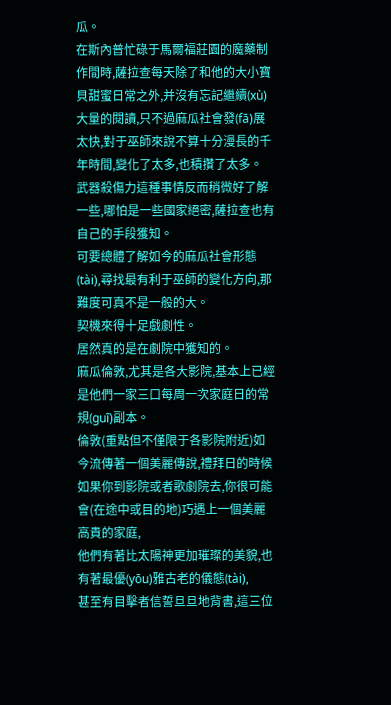瓜。
在斯內普忙碌于馬爾福莊園的魔藥制作間時,薩拉查每天除了和他的大小寶貝甜蜜日常之外,并沒有忘記繼續(xù)大量的閱讀,只不過麻瓜社會發(fā)展太快,對于巫師來說不算十分漫長的千年時間,變化了太多,也積攢了太多。
武器殺傷力這種事情反而稍微好了解一些,哪怕是一些國家絕密,薩拉查也有自己的手段獲知。
可要總體了解如今的麻瓜社會形態(tài),尋找最有利于巫師的變化方向,那難度可真不是一般的大。
契機來得十足戲劇性。
居然真的是在劇院中獲知的。
麻瓜倫敦,尤其是各大影院,基本上已經是他們一家三口每周一次家庭日的常規(guī)副本。
倫敦(重點但不僅限于各影院附近)如今流傳著一個美麗傳說,禮拜日的時候如果你到影院或者歌劇院去,你很可能會(在途中或目的地)巧遇上一個美麗高貴的家庭,
他們有著比太陽神更加璀璨的美貌,也有著最優(yōu)雅古老的儀態(tài),
甚至有目擊者信誓旦旦地背書,這三位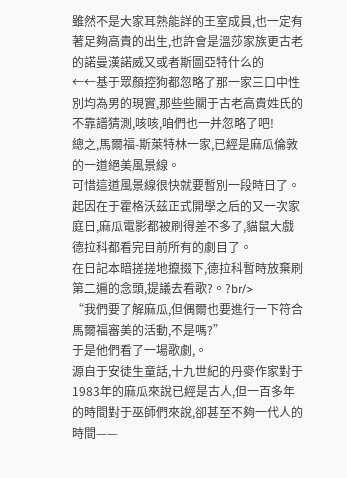雖然不是大家耳熟能詳的王室成員,也一定有著足夠高貴的出生,也許會是溫莎家族更古老的諾曼漢諾威又或者斯圖亞特什么的
←←基于眾顏控狗都忽略了那一家三口中性別均為男的現實,那些些關于古老高貴姓氏的不靠譜猜測,咳咳,咱們也一并忽略了吧!
總之,馬爾福-斯萊特林一家,已經是麻瓜倫敦的一道絕美風景線。
可惜這道風景線很快就要暫別一段時日了。
起因在于霍格沃茲正式開學之后的又一次家庭日,麻瓜電影都被刷得差不多了,貓鼠大戲德拉科都看完目前所有的劇目了。
在日記本暗搓搓地攛掇下,德拉科暫時放棄刷第二遍的念頭,提議去看歌?。?br/>
“我們要了解麻瓜,但偶爾也要進行一下符合馬爾福審美的活動,不是嗎?”
于是他們看了一場歌劇,。
源自于安徒生童話,十九世紀的丹麥作家對于1983年的麻瓜來說已經是古人,但一百多年的時間對于巫師們來說,卻甚至不夠一代人的時間——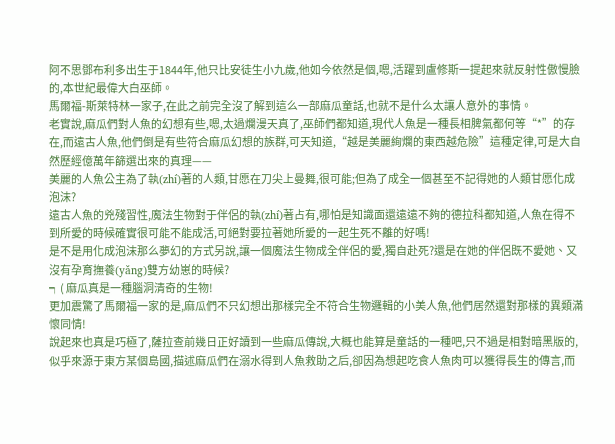阿不思鄧布利多出生于1844年,他只比安徒生小九歲,他如今依然是個,嗯,活躍到盧修斯一提起來就反射性傲慢臉的,本世紀最偉大白巫師。
馬爾福-斯萊特林一家子,在此之前完全沒了解到這么一部麻瓜童話,也就不是什么太讓人意外的事情。
老實說,麻瓜們對人魚的幻想有些,嗯,太過爛漫天真了,巫師們都知道,現代人魚是一種長相脾氣都何等“*”的存在,而遠古人魚,他們倒是有些符合麻瓜幻想的族群,可天知道,“越是美麗絢爛的東西越危險”這種定律,可是大自然歷經億萬年篩選出來的真理——
美麗的人魚公主為了執(zhí)著的人類,甘愿在刀尖上曼舞,很可能;但為了成全一個甚至不記得她的人類甘愿化成泡沫?
遠古人魚的兇殘習性,魔法生物對于伴侶的執(zhí)著占有,哪怕是知識面還遠遠不夠的德拉科都知道,人魚在得不到所愛的時候確實很可能不能成活,可絕對要拉著她所愛的一起生死不離的好嗎!
是不是用化成泡沫那么夢幻的方式另說,讓一個魔法生物成全伴侶的愛,獨自赴死?還是在她的伴侶既不愛她、又沒有孕育撫養(yǎng)雙方幼崽的時候?
┑( 麻瓜真是一種腦洞清奇的生物!
更加震驚了馬爾福一家的是,麻瓜們不只幻想出那樣完全不符合生物邏輯的小美人魚,他們居然還對那樣的異類滿懷同情!
說起來也真是巧極了,薩拉查前幾日正好讀到一些麻瓜傳說,大概也能算是童話的一種吧,只不過是相對暗黑版的,
似乎來源于東方某個島國,描述麻瓜們在溺水得到人魚救助之后,卻因為想起吃食人魚肉可以獲得長生的傳言,而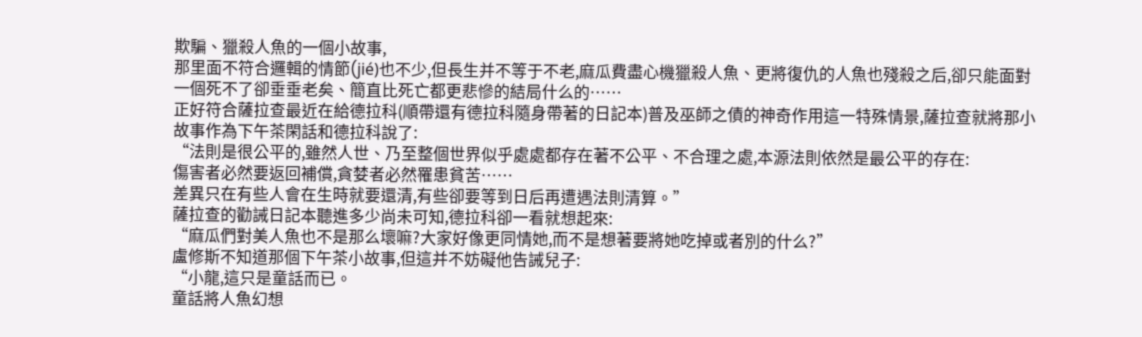欺騙、獵殺人魚的一個小故事,
那里面不符合邏輯的情節(jié)也不少,但長生并不等于不老,麻瓜費盡心機獵殺人魚、更將復仇的人魚也殘殺之后,卻只能面對一個死不了卻垂垂老矣、簡直比死亡都更悲慘的結局什么的……
正好符合薩拉查最近在給德拉科(順帶還有德拉科隨身帶著的日記本)普及巫師之債的神奇作用這一特殊情景,薩拉查就將那小故事作為下午茶閑話和德拉科說了:
“法則是很公平的,雖然人世、乃至整個世界似乎處處都存在著不公平、不合理之處,本源法則依然是最公平的存在:
傷害者必然要返回補償,貪婪者必然罹患貧苦……
差異只在有些人會在生時就要還清,有些卻要等到日后再遭遇法則清算。”
薩拉查的勸誡日記本聽進多少尚未可知,德拉科卻一看就想起來:
“麻瓜們對美人魚也不是那么壞嘛?大家好像更同情她,而不是想著要將她吃掉或者別的什么?”
盧修斯不知道那個下午茶小故事,但這并不妨礙他告誡兒子:
“小龍,這只是童話而已。
童話將人魚幻想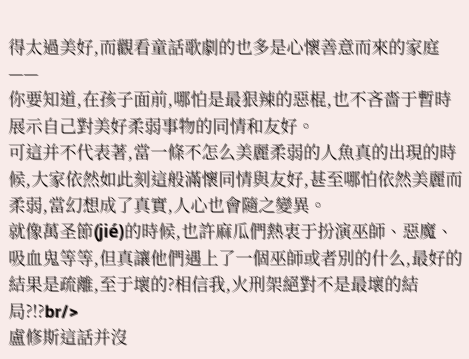得太過美好,而觀看童話歌劇的也多是心懷善意而來的家庭——
你要知道,在孩子面前,哪怕是最狠辣的惡棍,也不吝嗇于暫時展示自己對美好柔弱事物的同情和友好。
可這并不代表著,當一條不怎么美麗柔弱的人魚真的出現的時候,大家依然如此刻這般滿懷同情與友好,甚至哪怕依然美麗而柔弱,當幻想成了真實,人心也會隨之變異。
就像萬圣節(jié)的時候,也許麻瓜們熱衷于扮演巫師、惡魔、吸血鬼等等,但真讓他們遇上了一個巫師或者別的什么,最好的結果是疏離,至于壞的?相信我,火刑架絕對不是最壞的結局?!?br/>
盧修斯這話并沒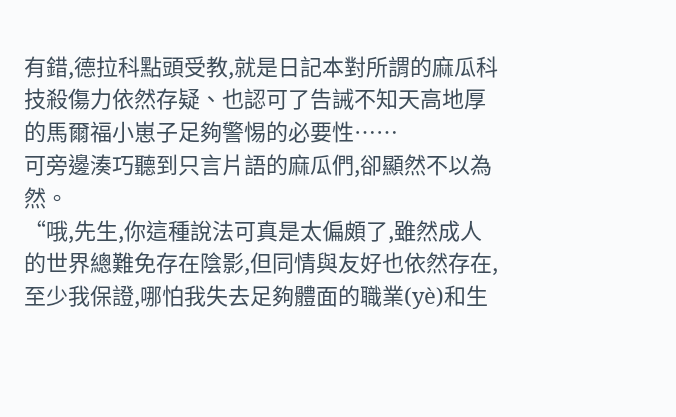有錯,德拉科點頭受教,就是日記本對所謂的麻瓜科技殺傷力依然存疑、也認可了告誡不知天高地厚的馬爾福小崽子足夠警惕的必要性……
可旁邊湊巧聽到只言片語的麻瓜們,卻顯然不以為然。
“哦,先生,你這種說法可真是太偏頗了,雖然成人的世界總難免存在陰影,但同情與友好也依然存在,至少我保證,哪怕我失去足夠體面的職業(yè)和生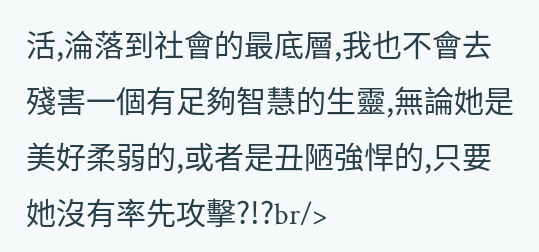活,淪落到社會的最底層,我也不會去殘害一個有足夠智慧的生靈,無論她是美好柔弱的,或者是丑陋強悍的,只要她沒有率先攻擊?!?br/>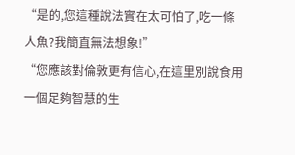“是的,您這種說法實在太可怕了,吃一條人魚?我簡直無法想象!”
“您應該對倫敦更有信心,在這里別說食用一個足夠智慧的生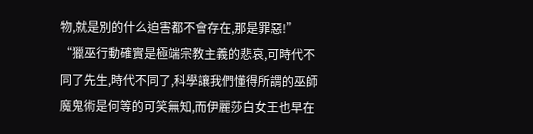物,就是別的什么迫害都不會存在,那是罪惡!”
“獵巫行動確實是極端宗教主義的悲哀,可時代不同了先生,時代不同了,科學讓我們懂得所謂的巫師魔鬼術是何等的可笑無知,而伊麗莎白女王也早在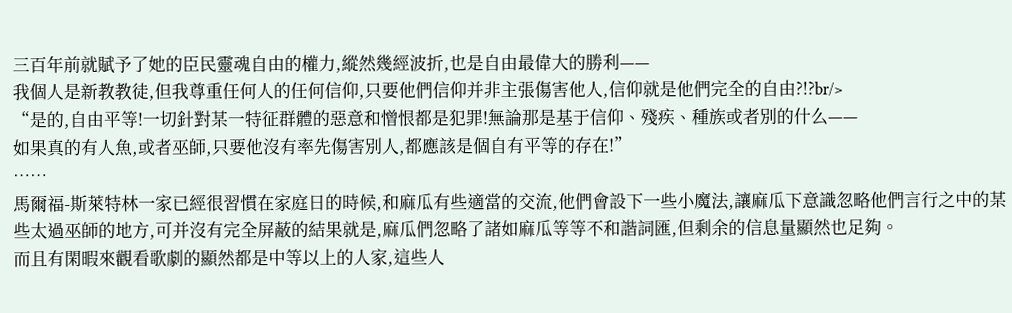三百年前就賦予了她的臣民靈魂自由的權力,縱然幾經波折,也是自由最偉大的勝利——
我個人是新教教徒,但我尊重任何人的任何信仰,只要他們信仰并非主張傷害他人,信仰就是他們完全的自由?!?br/>
“是的,自由平等!一切針對某一特征群體的惡意和憎恨都是犯罪!無論那是基于信仰、殘疾、種族或者別的什么——
如果真的有人魚,或者巫師,只要他沒有率先傷害別人,都應該是個自有平等的存在!”
……
馬爾福-斯萊特林一家已經很習慣在家庭日的時候,和麻瓜有些適當的交流,他們會設下一些小魔法,讓麻瓜下意識忽略他們言行之中的某些太過巫師的地方,可并沒有完全屏蔽的結果就是,麻瓜們忽略了諸如麻瓜等等不和諧詞匯,但剩余的信息量顯然也足夠。
而且有閑暇來觀看歌劇的顯然都是中等以上的人家,這些人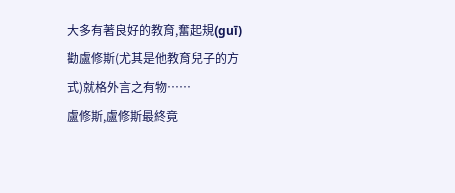大多有著良好的教育,奮起規(guī)勸盧修斯(尤其是他教育兒子的方式)就格外言之有物……
盧修斯,盧修斯最終竟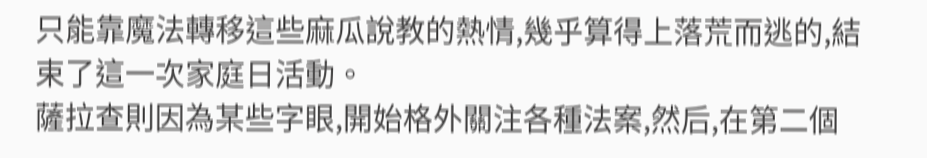只能靠魔法轉移這些麻瓜說教的熱情,幾乎算得上落荒而逃的,結束了這一次家庭日活動。
薩拉查則因為某些字眼,開始格外關注各種法案,然后,在第二個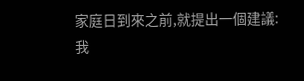家庭日到來之前,就提出一個建議:
我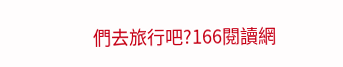們去旅行吧?166閱讀網